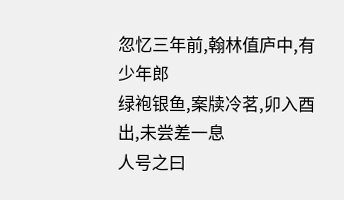忽忆三年前,翰林值庐中,有少年郎
绿袍银鱼,案牍冷茗,卯入酉出,未尝差一息
人号之曰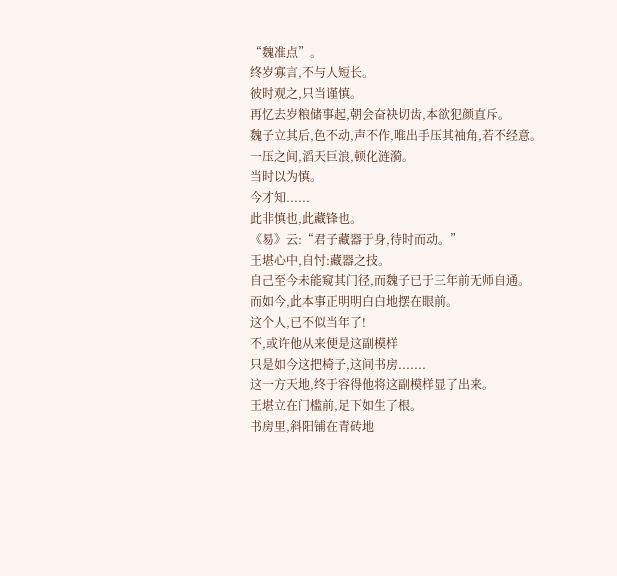“魏准点”。
终岁寡言,不与人短长。
彼时观之,只当谨慎。
再忆去岁粮储事起,朝会奋袂切齿,本欲犯颜直斥。
魏子立其后,色不动,声不作,唯出手压其袖角,若不经意。
一压之间,滔天巨浪,顿化涟漪。
当时以为慎。
今才知......
此非慎也,此藏锋也。
《易》云:“君子藏器于身,待时而动。”
王堪心中,自忖:藏器之技。
自己至今未能窥其门径,而魏子已于三年前无师自通。
而如今,此本事正明明白白地摆在眼前。
这个人,已不似当年了!
不,或许他从来便是这副模样
只是如今这把椅子,这间书房.......
这一方天地,终于容得他将这副模样显了出来。
王堪立在门槛前,足下如生了根。
书房里,斜阳铺在青砖地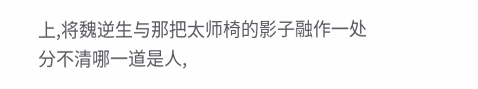上,将魏逆生与那把太师椅的影子融作一处
分不清哪一道是人,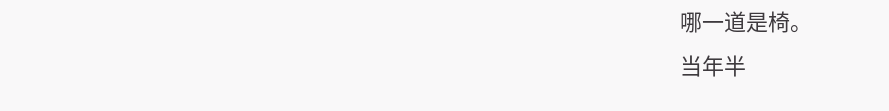哪一道是椅。
当年半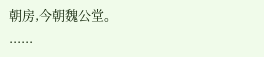朝房,今朝魏公堂。
......